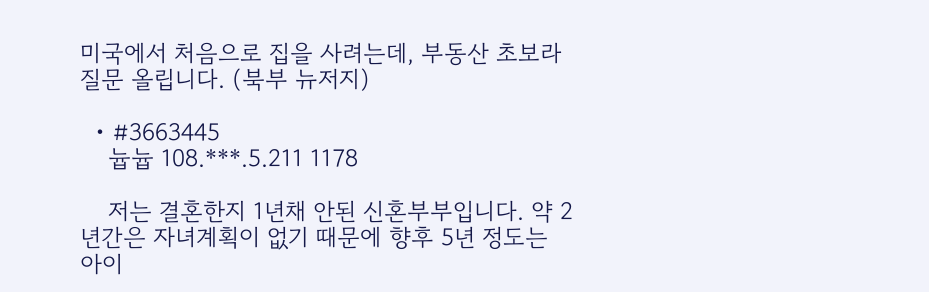미국에서 처음으로 집을 사려는데, 부동산 초보라 질문 올립니다. (북부 뉴저지)

  • #3663445
    늅늅 108.***.5.211 1178

    저는 결혼한지 1년채 안된 신혼부부입니다. 약 2년간은 자녀계획이 없기 때문에 향후 5년 정도는 아이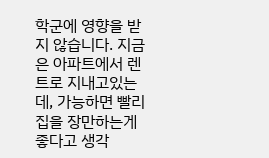학군에 영향을 받지 않습니다. 지금은 아파트에서 렌트로 지내고있는데, 가능하면 빨리 집을 장만하는게 좋다고 생각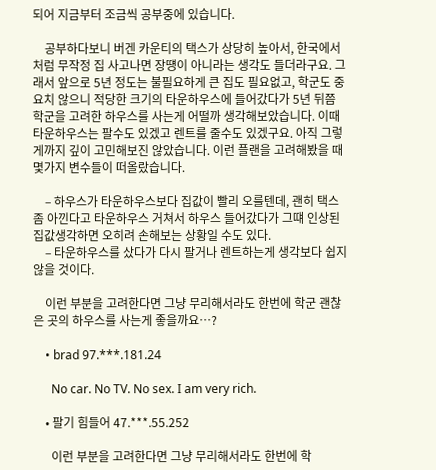되어 지금부터 조금씩 공부중에 있습니다.

    공부하다보니 버겐 카운티의 택스가 상당히 높아서, 한국에서처럼 무작정 집 사고나면 장떙이 아니라는 생각도 들더라구요. 그래서 앞으로 5년 정도는 불필요하게 큰 집도 필요없고, 학군도 중요치 않으니 적당한 크기의 타운하우스에 들어갔다가 5년 뒤쯤 학군을 고려한 하우스를 사는게 어떨까 생각해보았습니다. 이때 타운하우스는 팔수도 있겠고 렌트를 줄수도 있겠구요. 아직 그렇게까지 깊이 고민해보진 않았습니다. 이런 플랜을 고려해봤을 때 몇가지 변수들이 떠올랐습니다.

    – 하우스가 타운하우스보다 집값이 빨리 오를텐데, 괜히 택스 좀 아낀다고 타운하우스 거쳐서 하우스 들어갔다가 그떄 인상된 집값생각하면 오히려 손해보는 상황일 수도 있다.
    – 타운하우스를 샀다가 다시 팔거나 렌트하는게 생각보다 쉽지 않을 것이다.

    이런 부분을 고려한다면 그냥 무리해서라도 한번에 학군 괜찮은 곳의 하우스를 사는게 좋을까요…?

    • brad 97.***.181.24

      No car. No TV. No sex. I am very rich.

    • 팔기 힘들어 47.***.55.252

      이런 부분을 고려한다면 그냥 무리해서라도 한번에 학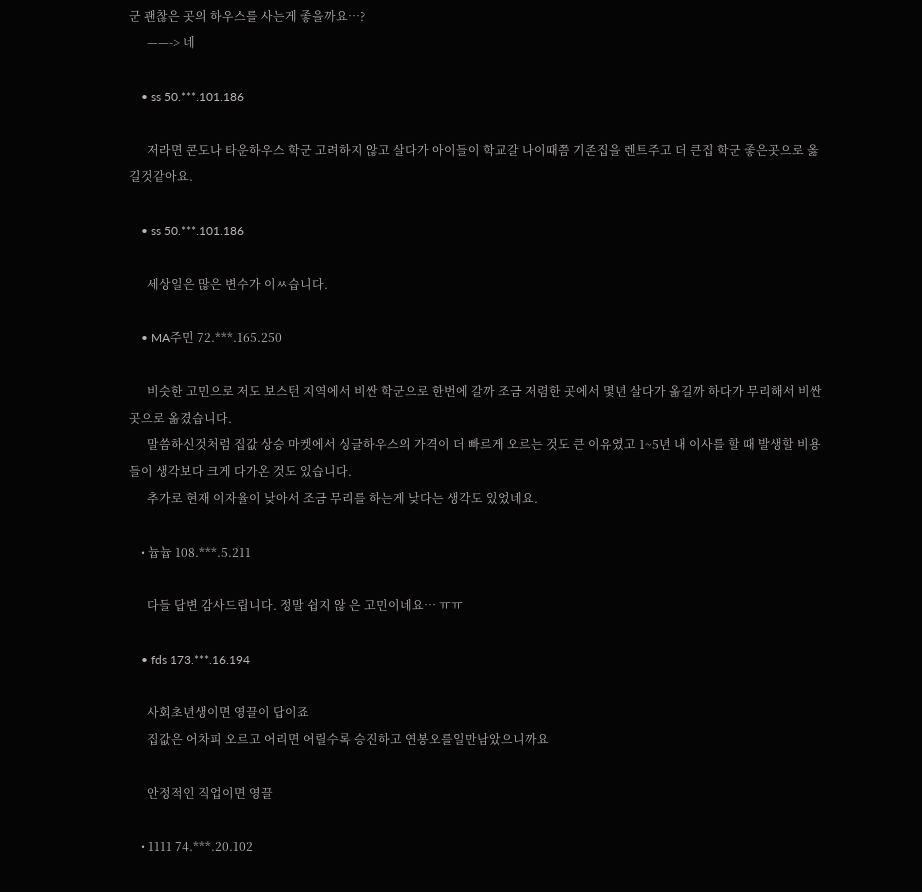군 괜찮은 곳의 하우스를 사는게 좋을까요…?
      ——-> 네

    • ss 50.***.101.186

      저라면 콘도나 타운하우스 학군 고려하지 않고 살다가 아이들이 학교갈 나이때쯤 기존집을 렌트주고 더 큰집 학군 좋은곳으로 옳길것같아요.

    • ss 50.***.101.186

      세상일은 많은 변수가 이ㅆ습니다.

    • MA주민 72.***.165.250

      비슷한 고민으로 저도 보스턴 지역에서 비싼 학군으로 한번에 갈까 조금 저렴한 곳에서 몇년 살다가 옮길까 하다가 무리해서 비싼 곳으로 옮겼습니다.
      말씀하신것처럼 집값 상승 마켓에서 싱글하우스의 가격이 더 빠르게 오르는 것도 큰 이유였고 1~5년 내 이사를 할 때 발생할 비용들이 생각보다 크게 다가온 것도 있습니다.
      추가로 현재 이자율이 낮아서 조금 무리를 하는게 낮다는 생각도 있었네요.

    • 늅늅 108.***.5.211

      다들 답변 감사드립니다. 정말 쉽지 않 은 고민이네요… ㅠㅠ

    • fds 173.***.16.194

      사회초년생이면 영끌이 답이죠
      집값은 어차피 오르고 어리면 어릴수록 승진하고 연봉오를일만남았으니까요

      안정적인 직업이면 영끌

    • 1111 74.***.20.102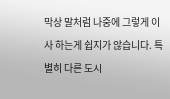막상 말처럼 나중에 그렇게 이사 하는게 쉽지가 않습니다. 특별히 다른 도시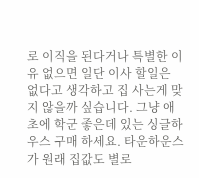로 이직을 된다거나 특별한 이유 없으면 일단 이사 할일은 없다고 생각하고 집 사는게 맞지 않을까 싶습니다. 그냥 애초에 학군 좋은데 있는 싱글하우스 구매 하세요. 타운하운스가 원래 집값도 별로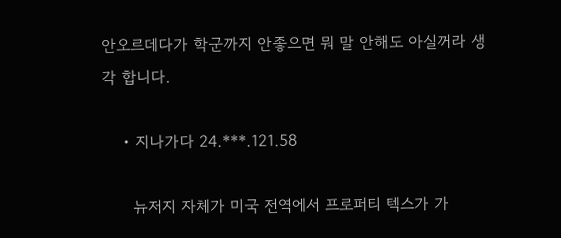안오르데다가 학군까지 안좋으면 뭐 말 안해도 아실꺼라 생각 합니다.

    • 지나가다 24.***.121.58

      뉴저지 자체가 미국 전역에서 프로퍼티 텍스가 가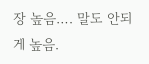장 높음…. 말도 안되게 높음.